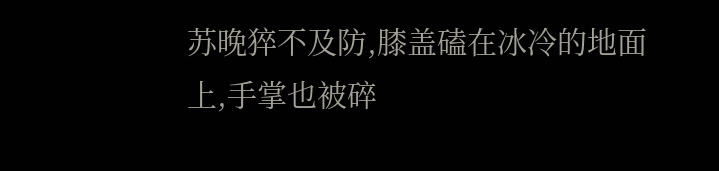苏晚猝不及防,膝盖磕在冰冷的地面上,手掌也被碎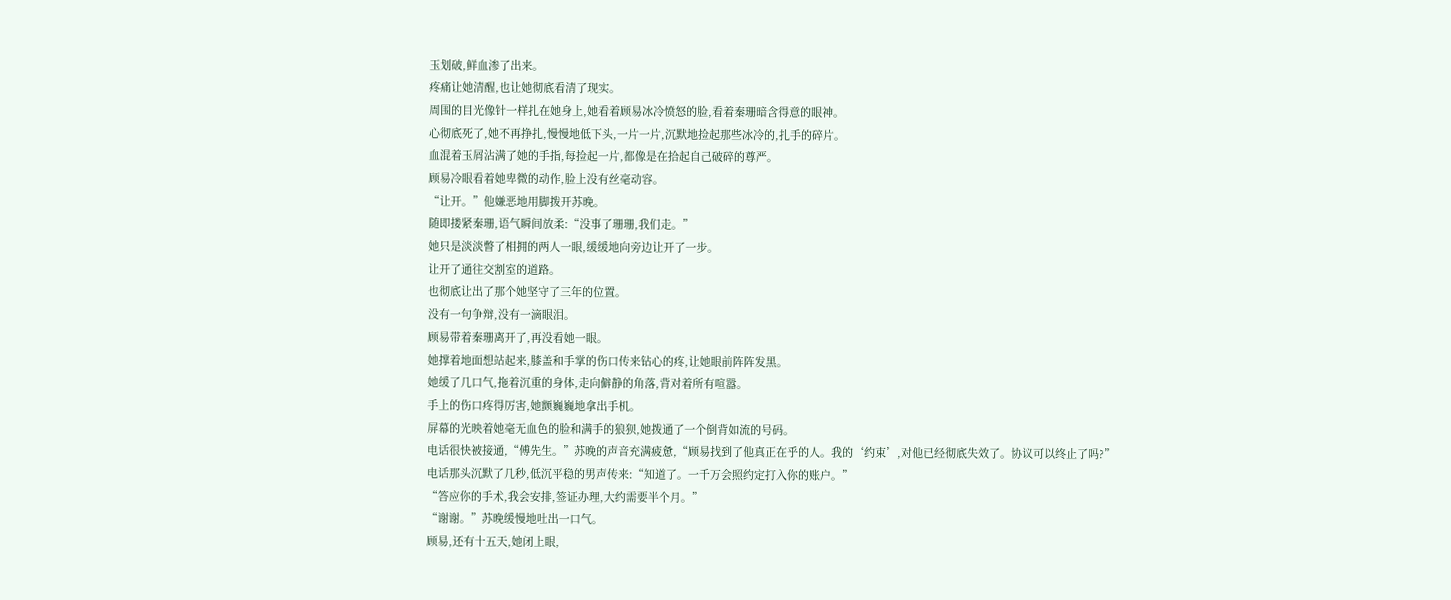玉划破,鲜血渗了出来。
疼痛让她清醒,也让她彻底看清了现实。
周围的目光像针一样扎在她身上,她看着顾易冰冷愤怒的脸,看着秦珊暗含得意的眼神。
心彻底死了,她不再挣扎,慢慢地低下头,一片一片,沉默地捡起那些冰冷的,扎手的碎片。
血混着玉屑沾满了她的手指,每捡起一片,都像是在拾起自己破碎的尊严。
顾易冷眼看着她卑微的动作,脸上没有丝毫动容。
“让开。”他嫌恶地用脚拨开苏晚。
随即搂紧秦珊,语气瞬间放柔:“没事了珊珊,我们走。”
她只是淡淡瞥了相拥的两人一眼,缓缓地向旁边让开了一步。
让开了通往交割室的道路。
也彻底让出了那个她坚守了三年的位置。
没有一句争辩,没有一滴眼泪。
顾易带着秦珊离开了,再没看她一眼。
她撑着地面想站起来,膝盖和手掌的伤口传来钻心的疼,让她眼前阵阵发黑。
她缓了几口气,拖着沉重的身体,走向僻静的角落,背对着所有喧嚣。
手上的伤口疼得厉害,她颤巍巍地拿出手机。
屏幕的光映着她毫无血色的脸和满手的狼狈,她拨通了一个倒背如流的号码。
电话很快被接通,“傅先生。”苏晚的声音充满疲惫,“顾易找到了他真正在乎的人。我的‘约束’,对他已经彻底失效了。协议可以终止了吗?”
电话那头沉默了几秒,低沉平稳的男声传来:“知道了。一千万会照约定打入你的账户。”
“答应你的手术,我会安排,签证办理,大约需要半个月。”
“谢谢。”苏晚缓慢地吐出一口气。
顾易,还有十五天,她闭上眼,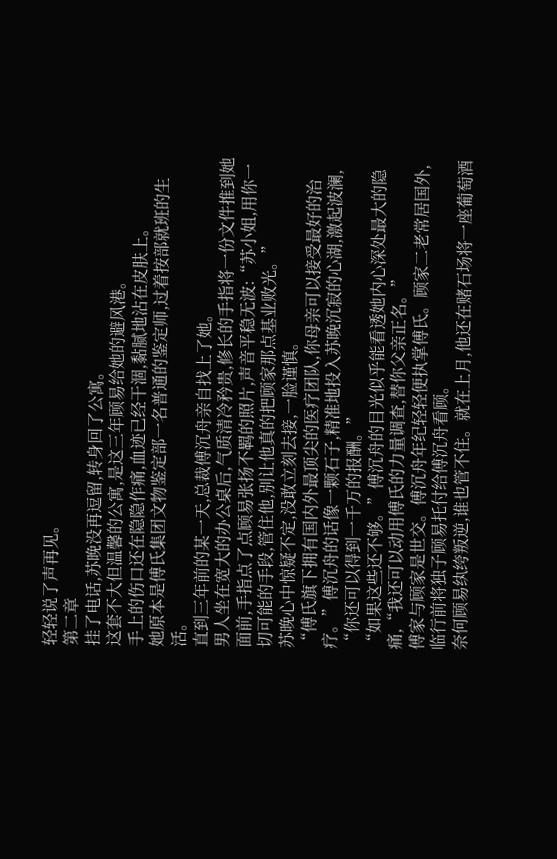轻轻说了声再见。
第二章
挂了电话,苏晚没再逗留,转身回了公寓。
这套不大但温馨的公寓,是这三年顾易给她的避风港。
手上的伤口还在隐隐作痛,血迹已经干涸,黏腻地沾在皮肤上。
她原本是傅氏集团文物鉴定部一名普通的鉴定师,过着按部就班的生活。
直到三年前的某一天,总裁傅沉舟亲自找上了她。
男人坐在宽大的办公桌后,气质清冷矜贵,修长的手指将一份文件推到她面前,手指点了点顾易张扬不羁的照片,声音平稳无波:“苏小姐,用你一切可能的手段,管住他,别让他真的把顾家那点基业败光。”
苏晚心中惊疑不定,没敢立刻去接,一脸谨慎。
“傅氏旗下拥有国内外最顶尖的医疗团队,你母亲可以接受最好的治疗。”傅沉舟的话像一颗石子,精准地投入苏晚沉寂的心湖,激起波澜,
“你还可以得到一千万的报酬。”
“如果这些还不够。”傅沉舟的目光似乎能看透她内心深处最大的隐痛,“我还可以动用傅氏的力量调查,替你父亲正名。”
傅家与顾家是世交。傅沉舟年纪轻轻便执掌傅氏。顾家二老常居国外,临行前将独子顾易托付给傅沉舟看顾。
奈何顾易纨绔叛逆,谁也管不住。就在上月,他还在赌石场将一座葡萄酒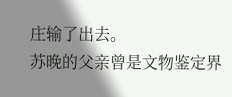庄输了出去。
苏晚的父亲曾是文物鉴定界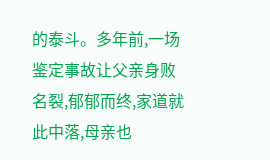的泰斗。多年前,一场鉴定事故让父亲身败名裂,郁郁而终,家道就此中落,母亲也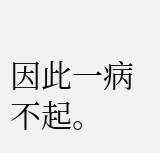因此一病不起。